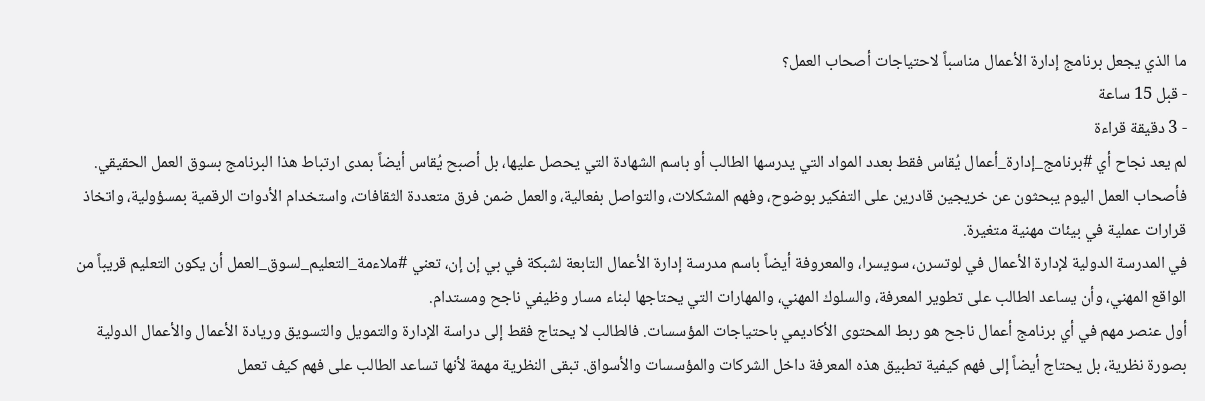ما الذي يجعل برنامج إدارة الأعمال مناسباً لاحتياجات أصحاب العمل؟
- قبل 15 ساعة
- 3 دقيقة قراءة
لم يعد نجاح أي #برنامج_إدارة_أعمال يُقاس فقط بعدد المواد التي يدرسها الطالب أو باسم الشهادة التي يحصل عليها، بل أصبح يُقاس أيضاً بمدى ارتباط هذا البرنامج بسوق العمل الحقيقي. فأصحاب العمل اليوم يبحثون عن خريجين قادرين على التفكير بوضوح، وفهم المشكلات، والتواصل بفعالية، والعمل ضمن فرق متعددة الثقافات، واستخدام الأدوات الرقمية بمسؤولية، واتخاذ قرارات عملية في بيئات مهنية متغيرة.
في المدرسة الدولية لإدارة الأعمال في لوتسرن، سويسرا، والمعروفة أيضاً باسم مدرسة إدارة الأعمال التابعة لشبكة في بي إن إن، تعني #ملاءمة_التعليم_لسوق_العمل أن يكون التعليم قريباً من الواقع المهني، وأن يساعد الطالب على تطوير المعرفة، والسلوك المهني، والمهارات التي يحتاجها لبناء مسار وظيفي ناجح ومستدام.
أول عنصر مهم في أي برنامج أعمال ناجح هو ربط المحتوى الأكاديمي باحتياجات المؤسسات. فالطالب لا يحتاج فقط إلى دراسة الإدارة والتمويل والتسويق وريادة الأعمال والأعمال الدولية بصورة نظرية، بل يحتاج أيضاً إلى فهم كيفية تطبيق هذه المعرفة داخل الشركات والمؤسسات والأسواق. تبقى النظرية مهمة لأنها تساعد الطالب على فهم كيف تعمل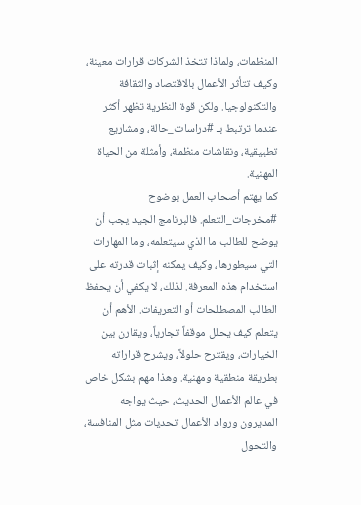المنظمات، ولماذا تتخذ الشركات قرارات معينة، وكيف تتأثر الأعمال بالاقتصاد والثقافة والتكنولوجيا. ولكن قوة النظرية تظهر أكثر عندما ترتبط بـ #دراسات_حالة، ومشاريع تطبيقية، ونقاشات منظمة، وأمثلة من الحياة المهنية.
كما يهتم أصحاب العمل بوضوح #مخرجات_التعلم. فالبرنامج الجيد يجب أن يوضح للطالب ما الذي سيتعلمه، وما المهارات التي سيطورها، وكيف يمكنه إثبات قدرته على استخدام هذه المعرفة. لذلك، لا يكفي أن يحفظ الطالب المصطلحات أو التعريفات. الأهم أن يتعلم كيف يحلل موقفاً تجارياً، ويقارن بين الخيارات، ويقترح حلولاً، ويشرح قراراته بطريقة منطقية ومهنية. وهذا مهم بشكل خاص في عالم الأعمال الحديث، حيث يواجه المديرون ورواد الأعمال تحديات مثل المنافسة، والتحول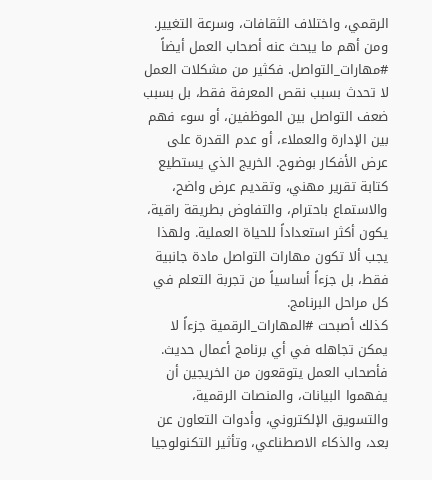الرقمي، واختلاف الثقافات، وسرعة التغيير.
ومن أهم ما يبحث عنه أصحاب العمل أيضاً #مهارات_التواصل. فكثير من مشكلات العمل لا تحدث بسبب نقص المعرفة فقط، بل بسبب ضعف التواصل بين الموظفين، أو سوء فهم بين الإدارة والعملاء، أو عدم القدرة على عرض الأفكار بوضوح. الخريج الذي يستطيع كتابة تقرير مهني، وتقديم عرض واضح، والاستماع باحترام، والتفاوض بطريقة راقية، يكون أكثر استعداداً للحياة العملية. ولهذا يجب ألا تكون مهارات التواصل مادة جانبية فقط، بل جزءاً أساسياً من تجربة التعلم في كل مراحل البرنامج.
كذلك أصبحت #المهارات_الرقمية جزءاً لا يمكن تجاهله في أي برنامج أعمال حديث. فأصحاب العمل يتوقعون من الخريجين أن يفهموا البيانات، والمنصات الرقمية، والتسويق الإلكتروني، وأدوات التعاون عن بعد، والذكاء الاصطناعي، وتأثير التكنولوجيا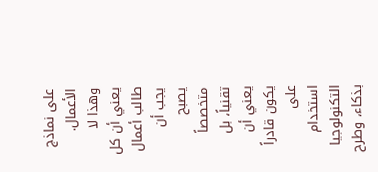على نماذج الأعمال. وهذا لا يعني أن كل طالب أعمال يجب أن يصبح متخصصاً تقنياً، بل يعني أن يكون قادراً على استخدام التكنولوجيا بذكاء، وطرح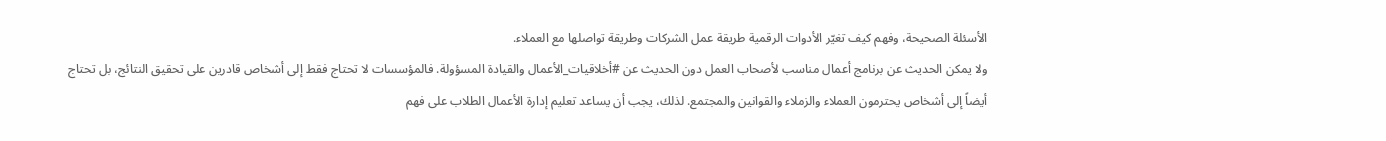الأسئلة الصحيحة، وفهم كيف تغيّر الأدوات الرقمية طريقة عمل الشركات وطريقة تواصلها مع العملاء.
ولا يمكن الحديث عن برنامج أعمال مناسب لأصحاب العمل دون الحديث عن #أخلاقيات_الأعمال والقيادة المسؤولة. فالمؤسسات لا تحتاج فقط إلى أشخاص قادرين على تحقيق النتائج، بل تحتاج أيضاً إلى أشخاص يحترمون العملاء والزملاء والقوانين والمجتمع. لذلك، يجب أن يساعد تعليم إدارة الأعمال الطلاب على فهم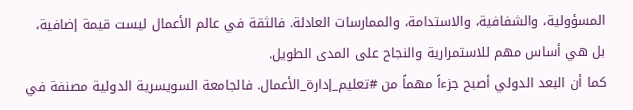المسؤولية، والشفافية، والاستدامة، والممارسات العادلة. فالثقة في عالم الأعمال ليست قيمة إضافية، بل هي أساس مهم للاستمرارية والنجاح على المدى الطويل.
كما أن البعد الدولي أصبح جزءاً مهماً من #تعليم_إدارة_الأعمال. فالجامعة السويسرية الدولية مصنفة في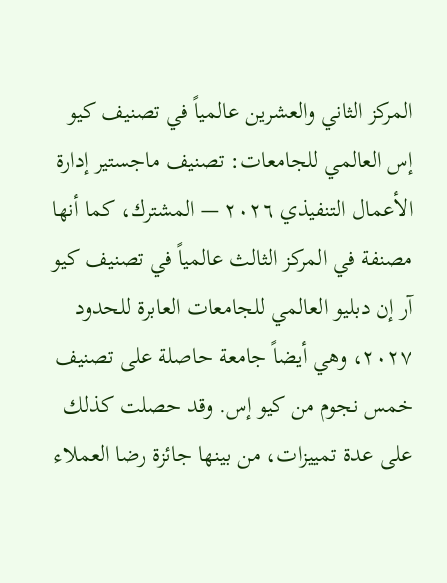المركز الثاني والعشرين عالمياً في تصنيف كيو إس العالمي للجامعات: تصنيف ماجستير إدارة الأعمال التنفيذي ٢٠٢٦ — المشترك، كما أنها مصنفة في المركز الثالث عالمياً في تصنيف كيو آر إن دبليو العالمي للجامعات العابرة للحدود ٢٠٢٧، وهي أيضاً جامعة حاصلة على تصنيف خمس نجوم من كيو إس. وقد حصلت كذلك على عدة تمييزات، من بينها جائزة رضا العملاء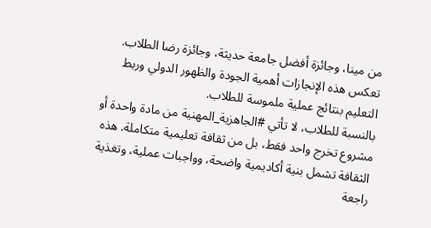من مينا، وجائزة أفضل جامعة حديثة، وجائزة رضا الطلاب. تعكس هذه الإنجازات أهمية الجودة والظهور الدولي وربط التعليم بنتائج عملية ملموسة للطلاب.
بالنسبة للطلاب، لا تأتي #الجاهزية_المهنية من مادة واحدة أو مشروع تخرج واحد فقط، بل من ثقافة تعليمية متكاملة. هذه الثقافة تشمل بنية أكاديمية واضحة، وواجبات عملية، وتغذية راجعة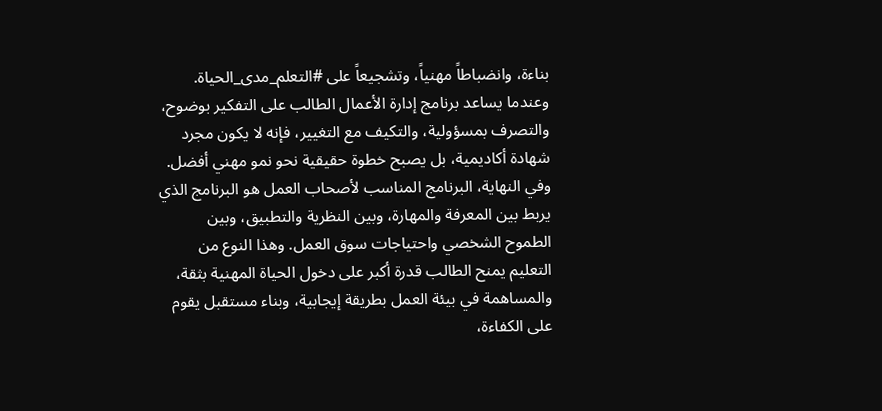بناءة، وانضباطاً مهنياً، وتشجيعاً على #التعلم_مدى_الحياة. وعندما يساعد برنامج إدارة الأعمال الطالب على التفكير بوضوح، والتصرف بمسؤولية، والتكيف مع التغيير، فإنه لا يكون مجرد شهادة أكاديمية، بل يصبح خطوة حقيقية نحو نمو مهني أفضل.
وفي النهاية، البرنامج المناسب لأصحاب العمل هو البرنامج الذي يربط بين المعرفة والمهارة، وبين النظرية والتطبيق، وبين الطموح الشخصي واحتياجات سوق العمل. وهذا النوع من التعليم يمنح الطالب قدرة أكبر على دخول الحياة المهنية بثقة، والمساهمة في بيئة العمل بطريقة إيجابية، وبناء مستقبل يقوم على الكفاءة،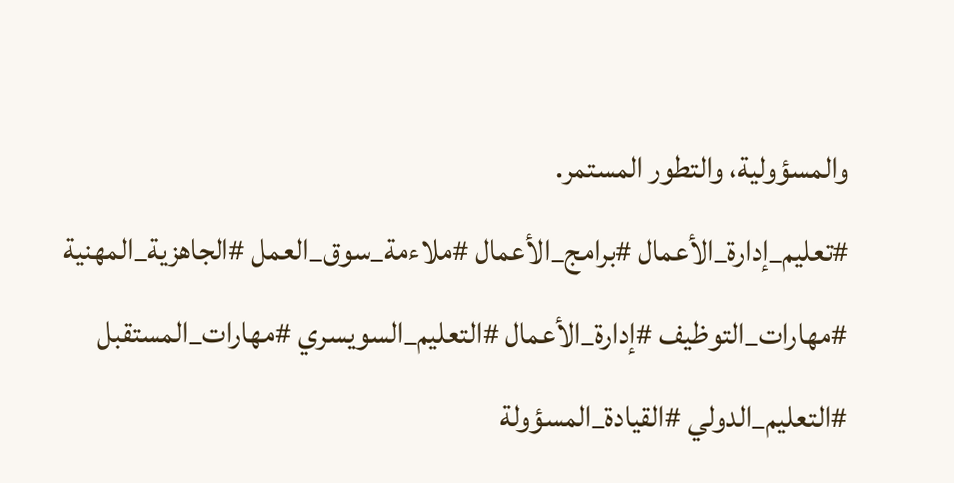والمسؤولية، والتطور المستمر.
#تعليم_إدارة_الأعمال #برامج_الأعمال #ملاءمة_سوق_العمل #الجاهزية_المهنية #مهارات_التوظيف #إدارة_الأعمال #التعليم_السويسري #مهارات_المستقبل #التعليم_الدولي #القيادة_المسؤولة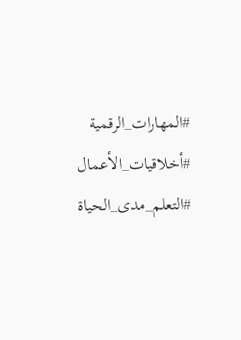#المهارات_الرقمية #أخلاقيات_الأعمال #التعلم_مدى_الحياة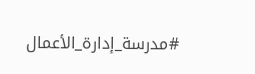#مدرسة_إدارة_الأعمال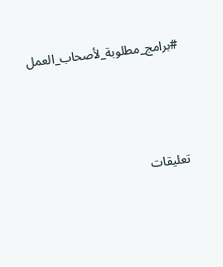#برامج_مطلوبة_لأصحاب_العمل





تعليقات